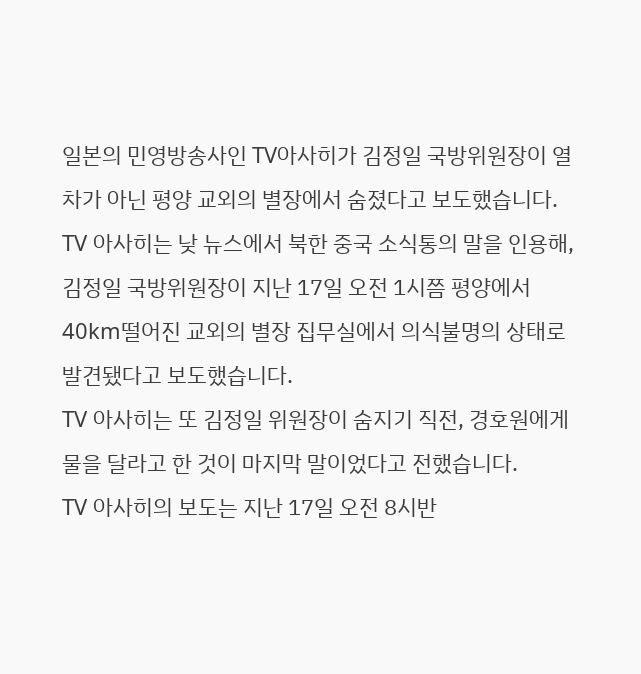일본의 민영방송사인 TV아사히가 김정일 국방위원장이 열차가 아닌 평양 교외의 별장에서 숨졌다고 보도했습니다.
TV 아사히는 낮 뉴스에서 북한 중국 소식통의 말을 인용해, 김정일 국방위원장이 지난 17일 오전 1시쯤 평양에서 40km떨어진 교외의 별장 집무실에서 의식불명의 상태로 발견됐다고 보도했습니다.
TV 아사히는 또 김정일 위원장이 숨지기 직전, 경호원에게 물을 달라고 한 것이 마지막 말이었다고 전했습니다.
TV 아사히의 보도는 지난 17일 오전 8시반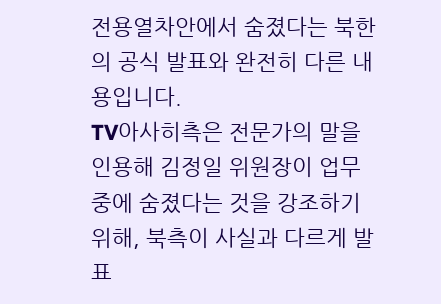전용열차안에서 숨졌다는 북한의 공식 발표와 완전히 다른 내용입니다.
TV아사히측은 전문가의 말을 인용해 김정일 위원장이 업무중에 숨졌다는 것을 강조하기 위해, 북측이 사실과 다르게 발표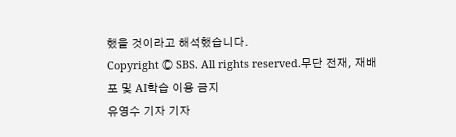했을 것이라고 해석했습니다.
Copyright Ⓒ SBS. All rights reserved.무단 전재, 재배포 및 AI학습 이용 금지
유영수 기자 기자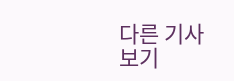다른 기사 보기